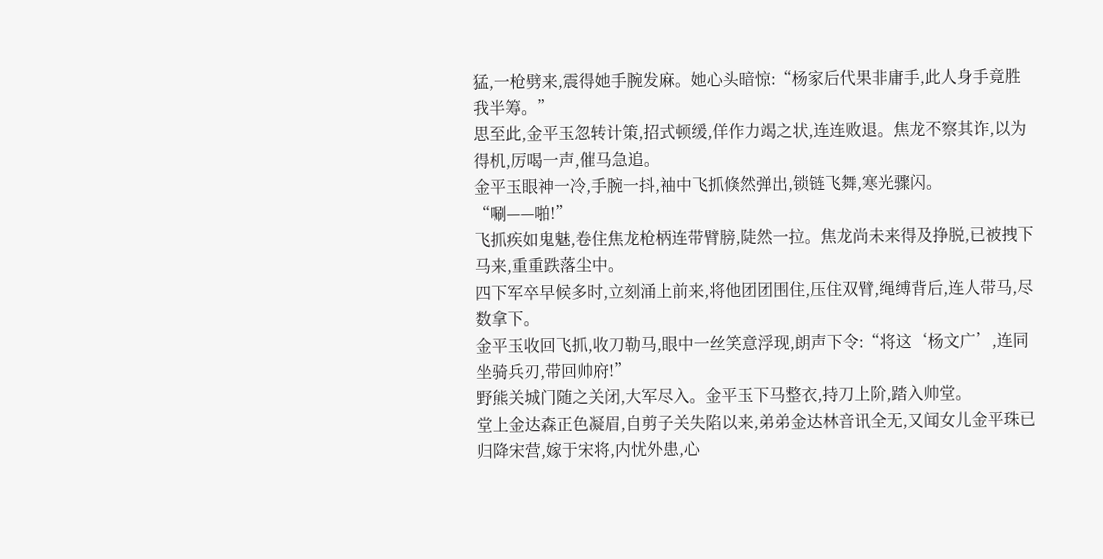猛,一枪劈来,震得她手腕发麻。她心头暗惊:“杨家后代果非庸手,此人身手竟胜我半筹。”
思至此,金平玉忽转计策,招式顿缓,佯作力竭之状,连连败退。焦龙不察其诈,以为得机,厉喝一声,催马急追。
金平玉眼神一冷,手腕一抖,袖中飞抓倏然弹出,锁链飞舞,寒光骤闪。
“唰——啪!”
飞抓疾如鬼魅,卷住焦龙枪柄连带臂膀,陡然一拉。焦龙尚未来得及挣脱,已被拽下马来,重重跌落尘中。
四下军卒早候多时,立刻涌上前来,将他团团围住,压住双臂,绳缚背后,连人带马,尽数拿下。
金平玉收回飞抓,收刀勒马,眼中一丝笑意浮现,朗声下令:“将这‘杨文广’,连同坐骑兵刃,带回帅府!”
野熊关城门随之关闭,大军尽入。金平玉下马整衣,持刀上阶,踏入帅堂。
堂上金达森正色凝眉,自剪子关失陷以来,弟弟金达林音讯全无,又闻女儿金平珠已归降宋营,嫁于宋将,内忧外患,心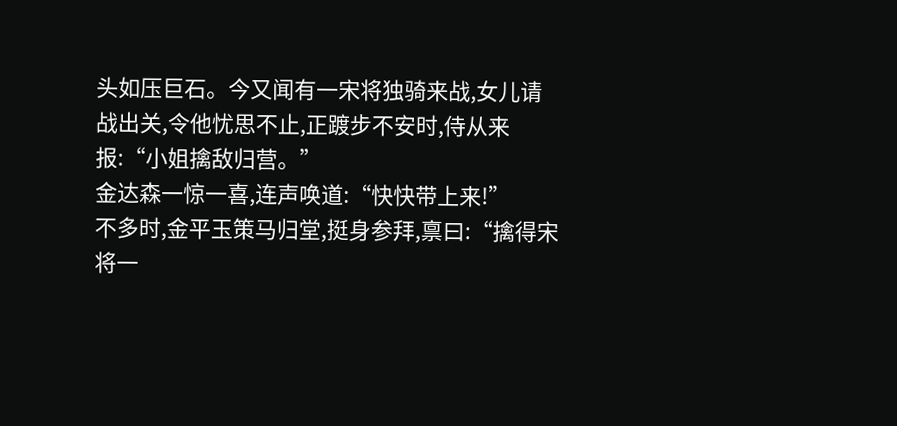头如压巨石。今又闻有一宋将独骑来战,女儿请战出关,令他忧思不止,正踱步不安时,侍从来报:“小姐擒敌归营。”
金达森一惊一喜,连声唤道:“快快带上来!”
不多时,金平玉策马归堂,挺身参拜,禀曰:“擒得宋将一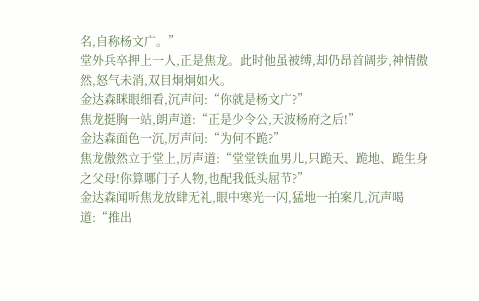名,自称杨文广。”
堂外兵卒押上一人,正是焦龙。此时他虽被缚,却仍昂首阔步,神情傲然,怒气未消,双目炯炯如火。
金达森眯眼细看,沉声问:“你就是杨文广?”
焦龙挺胸一站,朗声道:“正是少令公,天波杨府之后!”
金达森面色一沉,厉声问:“为何不跪?”
焦龙傲然立于堂上,厉声道:“堂堂铁血男儿,只跪天、跪地、跪生身之父母!你算哪门子人物,也配我低头屈节?”
金达森闻听焦龙放肆无礼,眼中寒光一闪,猛地一拍案几,沉声喝道:“推出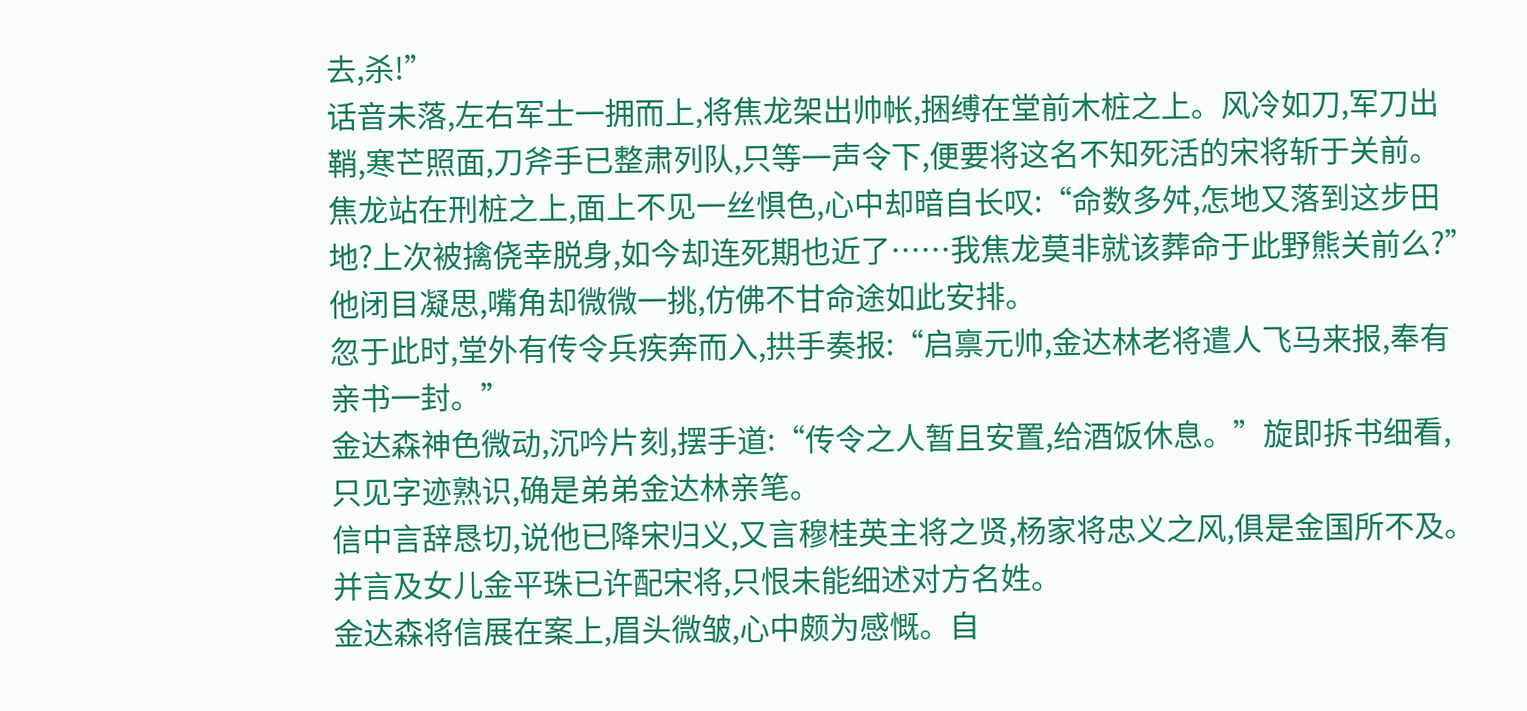去,杀!”
话音未落,左右军士一拥而上,将焦龙架出帅帐,捆缚在堂前木桩之上。风冷如刀,军刀出鞘,寒芒照面,刀斧手已整肃列队,只等一声令下,便要将这名不知死活的宋将斩于关前。
焦龙站在刑桩之上,面上不见一丝惧色,心中却暗自长叹:“命数多舛,怎地又落到这步田地?上次被擒侥幸脱身,如今却连死期也近了……我焦龙莫非就该葬命于此野熊关前么?”
他闭目凝思,嘴角却微微一挑,仿佛不甘命途如此安排。
忽于此时,堂外有传令兵疾奔而入,拱手奏报:“启禀元帅,金达林老将遣人飞马来报,奉有亲书一封。”
金达森神色微动,沉吟片刻,摆手道:“传令之人暂且安置,给酒饭休息。”旋即拆书细看,只见字迹熟识,确是弟弟金达林亲笔。
信中言辞恳切,说他已降宋归义,又言穆桂英主将之贤,杨家将忠义之风,俱是金国所不及。并言及女儿金平珠已许配宋将,只恨未能细述对方名姓。
金达森将信展在案上,眉头微皱,心中颇为感慨。自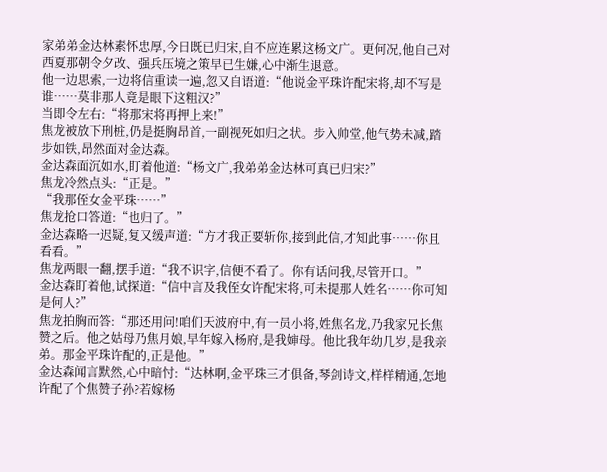家弟弟金达林素怀忠厚,今日既已归宋,自不应连累这杨文广。更何况,他自己对西夏那朝令夕改、强兵压境之策早已生嫌,心中渐生退意。
他一边思索,一边将信重读一遍,忽又自语道:“他说金平珠许配宋将,却不写是谁……莫非那人竟是眼下这粗汉?”
当即令左右:“将那宋将再押上来!”
焦龙被放下刑桩,仍是挺胸昂首,一副视死如归之状。步入帅堂,他气势未减,踏步如铁,昂然面对金达森。
金达森面沉如水,盯着他道:“杨文广,我弟弟金达林可真已归宋?”
焦龙冷然点头:“正是。”
“我那侄女金平珠……”
焦龙抢口答道:“也归了。”
金达森略一迟疑,复又缓声道:“方才我正要斩你,接到此信,才知此事……你且看看。”
焦龙两眼一翻,摆手道:“我不识字,信便不看了。你有话问我,尽管开口。”
金达森盯着他,试探道:“信中言及我侄女许配宋将,可未提那人姓名……你可知是何人?”
焦龙拍胸而答:“那还用问!咱们天波府中,有一员小将,姓焦名龙,乃我家兄长焦赞之后。他之姑母乃焦月娘,早年嫁入杨府,是我婶母。他比我年幼几岁,是我亲弟。那金平珠许配的,正是他。”
金达森闻言默然,心中暗忖:“达林啊,金平珠三才俱备,琴剑诗文,样样精通,怎地许配了个焦赞子孙?若嫁杨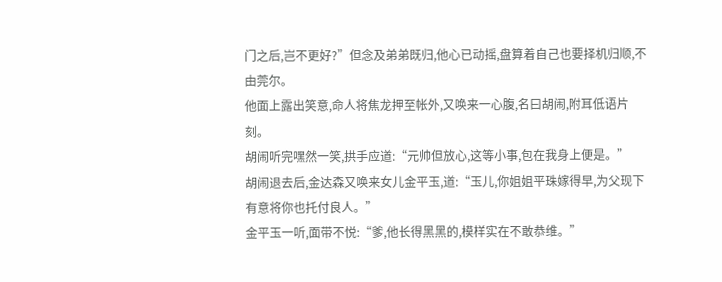门之后,岂不更好?”但念及弟弟既归,他心已动摇,盘算着自己也要择机归顺,不由莞尔。
他面上露出笑意,命人将焦龙押至帐外,又唤来一心腹,名曰胡闹,附耳低语片刻。
胡闹听完嘿然一笑,拱手应道:“元帅但放心,这等小事,包在我身上便是。”
胡闹退去后,金达森又唤来女儿金平玉,道:“玉儿,你姐姐平珠嫁得早,为父现下有意将你也托付良人。”
金平玉一听,面带不悦:“爹,他长得黑黑的,模样实在不敢恭维。”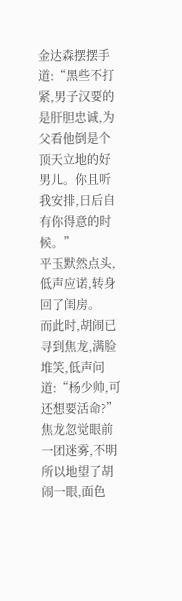金达森摆摆手道:“黑些不打紧,男子汉要的是肝胆忠诚,为父看他倒是个顶天立地的好男儿。你且听我安排,日后自有你得意的时候。”
平玉默然点头,低声应诺,转身回了闺房。
而此时,胡闹已寻到焦龙,满脸堆笑,低声问道:“杨少帅,可还想要活命?”
焦龙忽觉眼前一团迷雾,不明所以地望了胡闹一眼,面色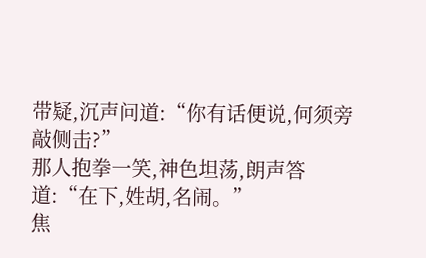带疑,沉声问道:“你有话便说,何须旁敲侧击?”
那人抱拳一笑,神色坦荡,朗声答道:“在下,姓胡,名闹。”
焦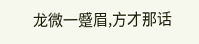龙微一蹙眉,方才那话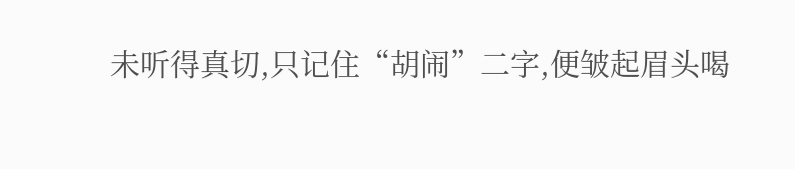未听得真切,只记住“胡闹”二字,便皱起眉头喝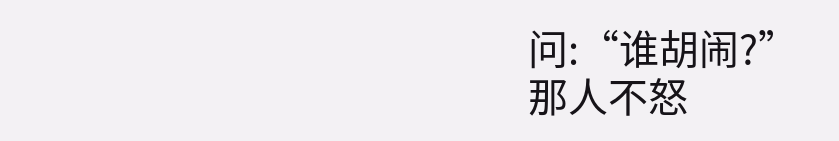问:“谁胡闹?”
那人不怒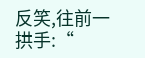反笑,往前一拱手:“